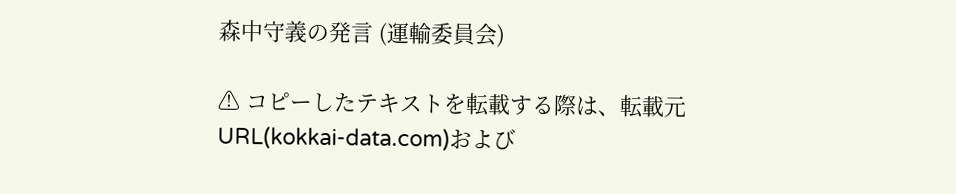森中守義の発言 (運輸委員会)

⚠ コピーしたテキストを転載する際は、転載元URL(kokkai-data.com)および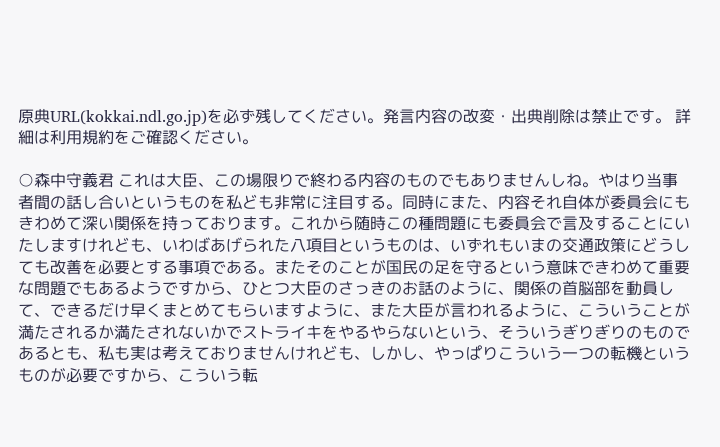原典URL(kokkai.ndl.go.jp)を必ず残してください。発言内容の改変・出典削除は禁止です。 詳細は利用規約をご確認ください。

○森中守義君 これは大臣、この場限りで終わる内容のものでもありませんしね。やはり当事者間の話し合いというものを私ども非常に注目する。同時にまた、内容それ自体が委員会にもきわめて深い関係を持っております。これから随時この種問題にも委員会で言及することにいたしますけれども、いわばあげられた八項目というものは、いずれもいまの交通政策にどうしても改善を必要とする事項である。またそのことが国民の足を守るという意味できわめて重要な問題でもあるようですから、ひとつ大臣のさっきのお話のように、関係の首脳部を動員して、できるだけ早くまとめてもらいますように、また大臣が言われるように、こういうことが満たされるか満たされないかでストライキをやるやらないという、そういうぎりぎりのものであるとも、私も実は考えておりませんけれども、しかし、やっぱりこういう一つの転機というものが必要ですから、こういう転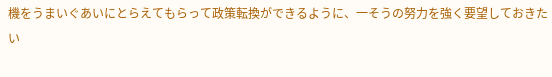機をうまいぐあいにとらえてもらって政策転換ができるように、一そうの努力を強く要望しておきたい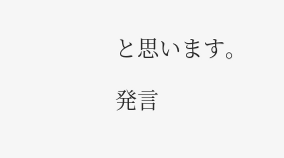と思います。

発言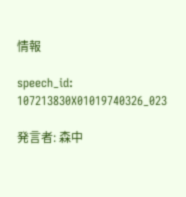情報

speech_id: 107213830X01019740326_023

発言者: 森中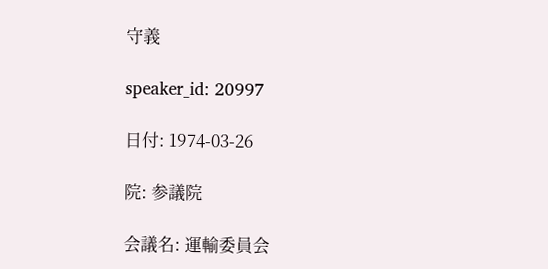守義

speaker_id: 20997

日付: 1974-03-26

院: 参議院

会議名: 運輸委員会